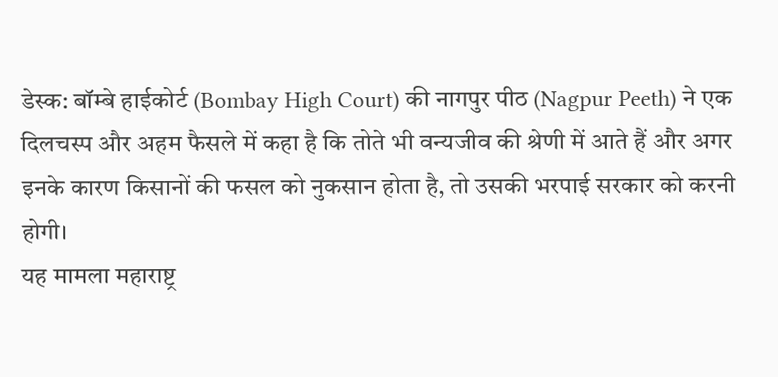डेस्क: बॉम्बे हाईकोर्ट (Bombay High Court) की नागपुर पीठ (Nagpur Peeth) ने एक दिलचस्प और अहम फैसले में कहा है कि तोते भी वन्यजीव की श्रेणी में आते हैं और अगर इनके कारण किसानों की फसल को नुकसान होता है, तो उसकी भरपाई सरकार को करनी होगी।
यह मामला महाराष्ट्र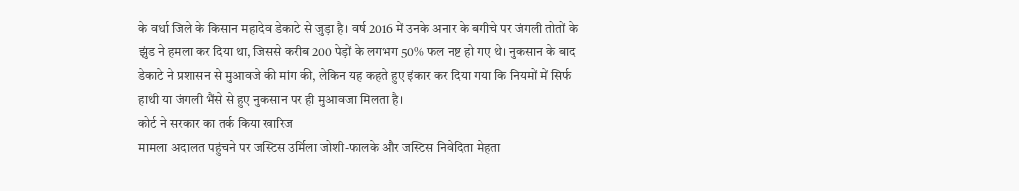के वर्धा जिले के किसान महादेव डेकाटे से जुड़ा है। वर्ष 2016 में उनके अनार के बगीचे पर जंगली तोतों के झुंड ने हमला कर दिया था, जिससे करीब 200 पेड़ों के लगभग 50% फल नष्ट हो गए थे। नुकसान के बाद डेकाटे ने प्रशासन से मुआवजे की मांग की, लेकिन यह कहते हुए इंकार कर दिया गया कि नियमों में सिर्फ हाथी या जंगली भैंसे से हुए नुकसान पर ही मुआवजा मिलता है।
कोर्ट ने सरकार का तर्क किया खारिज
मामला अदालत पहुंचने पर जस्टिस उर्मिला जोशी-फालके और जस्टिस निवेदिता मेहता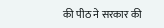की पीठ ने सरकार की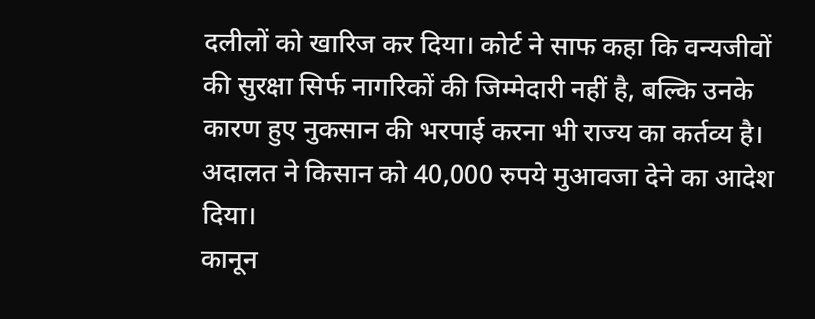दलीलों को खारिज कर दिया। कोर्ट ने साफ कहा कि वन्यजीवों की सुरक्षा सिर्फ नागरिकों की जिम्मेदारी नहीं है, बल्कि उनके कारण हुए नुकसान की भरपाई करना भी राज्य का कर्तव्य है। अदालत ने किसान को 40,000 रुपये मुआवजा देने का आदेश दिया।
कानून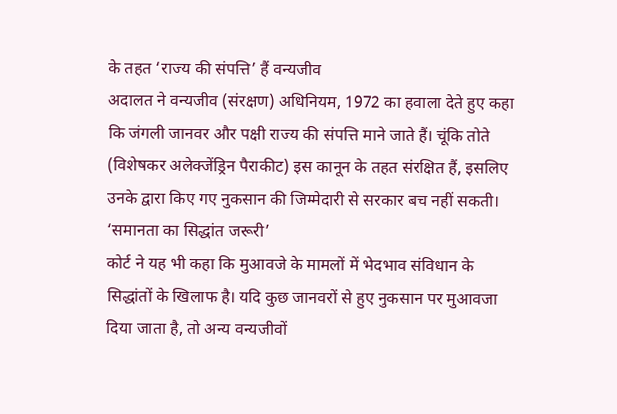के तहत ‘राज्य की संपत्ति’ हैं वन्यजीव
अदालत ने वन्यजीव (संरक्षण) अधिनियम, 1972 का हवाला देते हुए कहा कि जंगली जानवर और पक्षी राज्य की संपत्ति माने जाते हैं। चूंकि तोते (विशेषकर अलेक्जेंड्रिन पैराकीट) इस कानून के तहत संरक्षित हैं, इसलिए उनके द्वारा किए गए नुकसान की जिम्मेदारी से सरकार बच नहीं सकती।
‘समानता का सिद्धांत जरूरी’
कोर्ट ने यह भी कहा कि मुआवजे के मामलों में भेदभाव संविधान के सिद्धांतों के खिलाफ है। यदि कुछ जानवरों से हुए नुकसान पर मुआवजा दिया जाता है, तो अन्य वन्यजीवों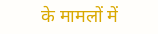के मामलों में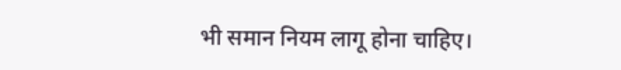भी समान नियम लागू होना चाहिए।